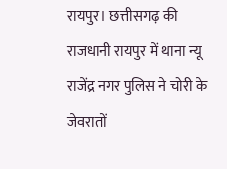रायपुर। छत्तीसगढ़ की राजधानी रायपुर में थाना न्यू राजेंद्र नगर पुलिस ने चोरी के जेवरातों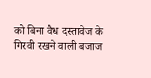को बिना वैध दस्तावेज के गिरवी रखने वाली बजाज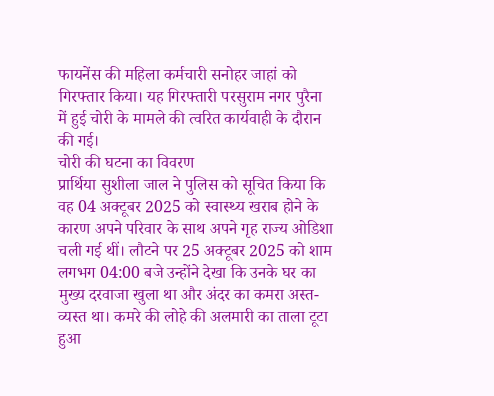फायनेंस की महिला कर्मचारी सनोहर जाहां को गिरफ्तार किया। यह गिरफ्तारी परसुराम नगर पुरैना में हुई चोरी के मामले की त्वरित कार्यवाही के दौरान की गई।
चोरी की घटना का विवरण
प्रार्थिया सुशीला जाल ने पुलिस को सूचित किया कि वह 04 अक्टूबर 2025 को स्वास्थ्य खराब होने के कारण अपने परिवार के साथ अपने गृह राज्य ओडिशा चली गई थीं। लौटने पर 25 अक्टूबर 2025 को शाम लगभग 04:00 बजे उन्होंने देखा कि उनके घर का मुख्य दरवाजा खुला था और अंदर का कमरा अस्त-व्यस्त था। कमरे की लोहे की अलमारी का ताला टूटा हुआ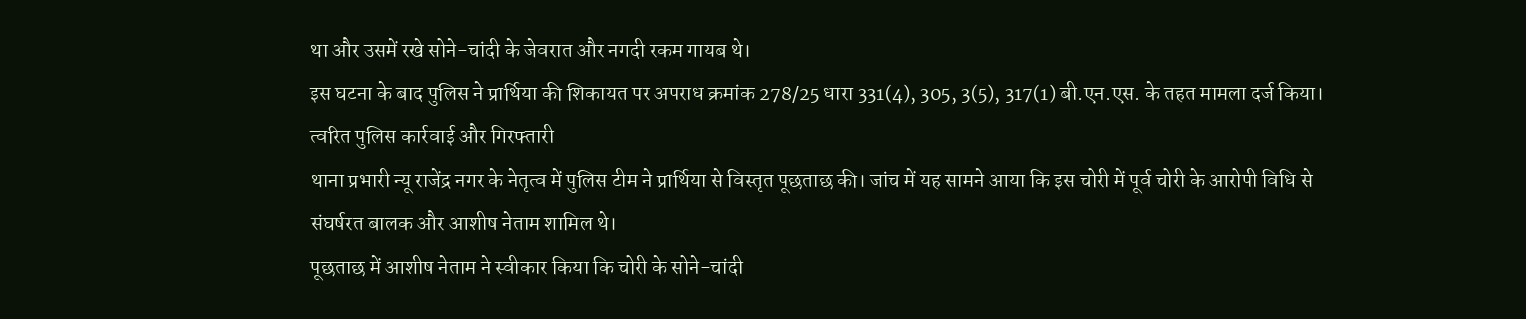था और उसमें रखे सोने-चांदी के जेवरात और नगदी रकम गायब थे।
इस घटना के बाद पुलिस ने प्रार्थिया की शिकायत पर अपराध क्रमांक 278/25 धारा 331(4), 305, 3(5), 317(1) बी.एन.एस. के तहत मामला दर्ज किया।
त्वरित पुलिस कार्रवाई और गिरफ्तारी
थाना प्रभारी न्यू राजेंद्र नगर के नेतृत्व में पुलिस टीम ने प्रार्थिया से विस्तृत पूछताछ की। जांच में यह सामने आया कि इस चोरी में पूर्व चोरी के आरोपी विधि से संघर्षरत बालक और आशीष नेताम शामिल थे।
पूछताछ में आशीष नेताम ने स्वीकार किया कि चोरी के सोने-चांदी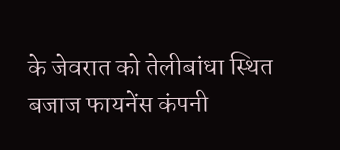के जेवरात को तेलीबांधा स्थित बजाज फायनेंस कंपनी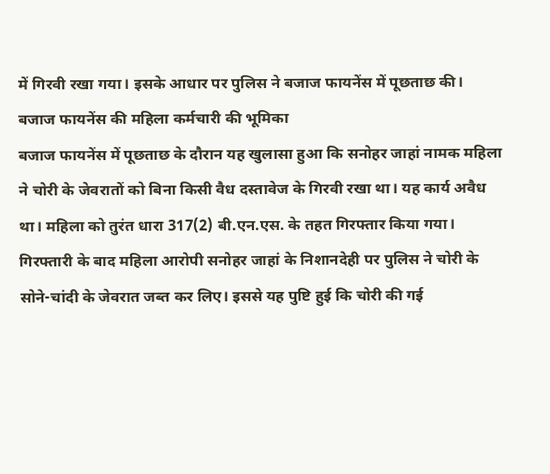में गिरवी रखा गया। इसके आधार पर पुलिस ने बजाज फायनेंस में पूछताछ की।
बजाज फायनेंस की महिला कर्मचारी की भूमिका
बजाज फायनेंस में पूछताछ के दौरान यह खुलासा हुआ कि सनोहर जाहां नामक महिला ने चोरी के जेवरातों को बिना किसी वैध दस्तावेज के गिरवी रखा था। यह कार्य अवैध था। महिला को तुरंत धारा 317(2) बी.एन.एस. के तहत गिरफ्तार किया गया।
गिरफ्तारी के बाद महिला आरोपी सनोहर जाहां के निशानदेही पर पुलिस ने चोरी के सोने-चांदी के जेवरात जब्त कर लिए। इससे यह पुष्टि हुई कि चोरी की गई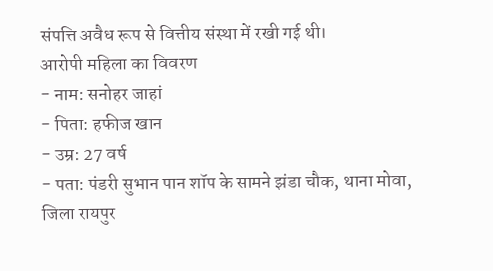संपत्ति अवैध रूप से वित्तीय संस्था में रखी गई थी।
आरोपी महिला का विवरण
- नाम: सनोहर जाहां
- पिता: हफीज खान
- उम्र: 27 वर्ष
- पता: पंडरी सुभान पान शॉप के सामने झंडा चौक, थाना मोवा, जिला रायपुर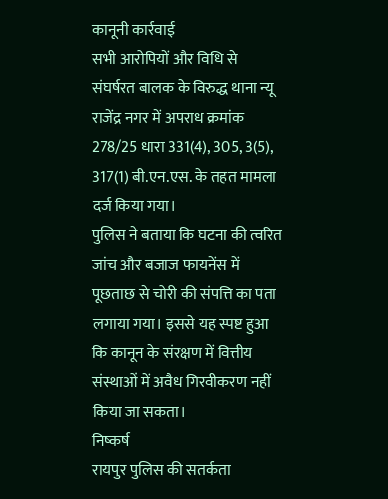कानूनी कार्रवाई
सभी आरोपियों और विधि से संघर्षरत बालक के विरुद्ध थाना न्यू राजेंद्र नगर में अपराध क्रमांक 278/25 धारा 331(4), 305, 3(5), 317(1) बी.एन.एस. के तहत मामला दर्ज किया गया।
पुलिस ने बताया कि घटना की त्वरित जांच और बजाज फायनेंस में पूछताछ से चोरी की संपत्ति का पता लगाया गया। इससे यह स्पष्ट हुआ कि कानून के संरक्षण में वित्तीय संस्थाओं में अवैध गिरवीकरण नहीं किया जा सकता।
निष्कर्ष
रायपुर पुलिस की सतर्कता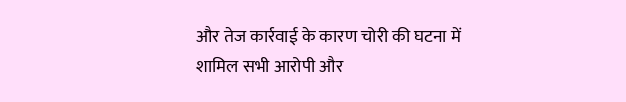और तेज कार्रवाई के कारण चोरी की घटना में शामिल सभी आरोपी और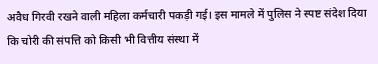अवैध गिरवी रखने वाली महिला कर्मचारी पकड़ी गई। इस मामले में पुलिस ने स्पष्ट संदेश दिया कि चोरी की संपत्ति को किसी भी वित्तीय संस्था में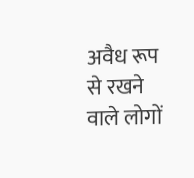अवैध रूप से रखने वाले लोगों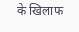के खिलाफ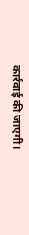कार्रवाई की जाएगी।